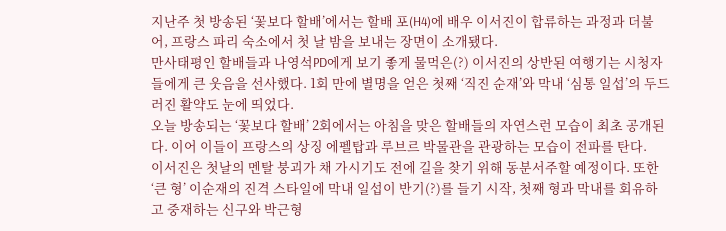지난주 첫 방송된 ‘꽃보다 할배’에서는 할배 포(H4)에 배우 이서진이 합류하는 과정과 더불어, 프랑스 파리 숙소에서 첫 날 밤을 보내는 장면이 소개됐다.
만사태평인 할배들과 나영석PD에게 보기 좋게 물먹은(?) 이서진의 상반된 여행기는 시청자들에게 큰 웃음을 선사했다. 1회 만에 별명을 얻은 첫째 ‘직진 순재’와 막내 ‘심통 일섭’의 두드러진 활약도 눈에 띄었다.
오늘 방송되는 ‘꽃보다 할배’ 2회에서는 아침을 맞은 할배들의 자연스런 모습이 최초 공개된다. 이어 이들이 프랑스의 상징 에펠탑과 루브르 박물관을 관광하는 모습이 전파를 탄다.
이서진은 첫날의 멘탈 붕괴가 채 가시기도 전에 길을 찾기 위해 동분서주할 예정이다. 또한 ‘큰 형’ 이순재의 진격 스타일에 막내 일섭이 반기(?)를 들기 시작, 첫째 형과 막내를 회유하고 중재하는 신구와 박근형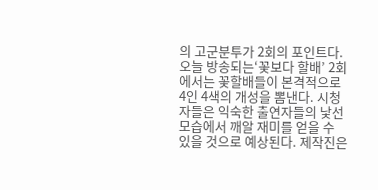의 고군분투가 2회의 포인트다.
오늘 방송되는‘꽃보다 할배’ 2회에서는 꽃할배들이 본격적으로 4인 4색의 개성을 뽐낸다. 시청자들은 익숙한 출연자들의 낯선 모습에서 깨알 재미를 얻을 수 있을 것으로 예상된다. 제작진은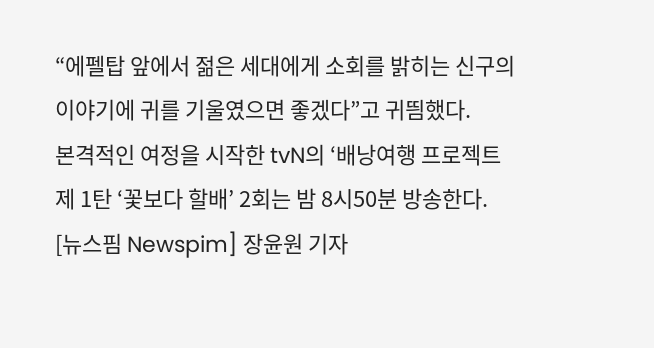“에펠탑 앞에서 젊은 세대에게 소회를 밝히는 신구의 이야기에 귀를 기울였으면 좋겠다”고 귀띔했다.
본격적인 여정을 시작한 tvN의 ‘배낭여행 프로젝트 제 1탄 ‘꽃보다 할배’ 2회는 밤 8시50분 방송한다.
[뉴스핌 Newspim] 장윤원 기자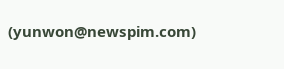(yunwon@newspim.com)